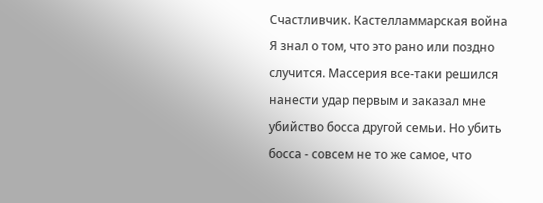Счастливчик. Кастелламмарская война
Я знал о том, что это рано или поздно случится. Массерия все-таки решился нанести удар первым и заказал мне убийство босса другой семьи. Но убить босса - совсем не то же самое, что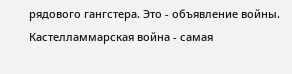рядового гангстера. Это - объявление войны. Кастелламмарская война - самая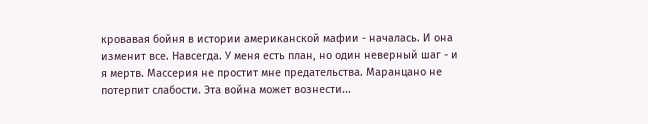кровавая бойня в истории американской мафии - началась. И она изменит все. Навсегда. У меня есть план, но один неверный шаг - и я мертв. Массерия не простит мне предательства. Маранцано не потерпит слабости. Эта война может вознести...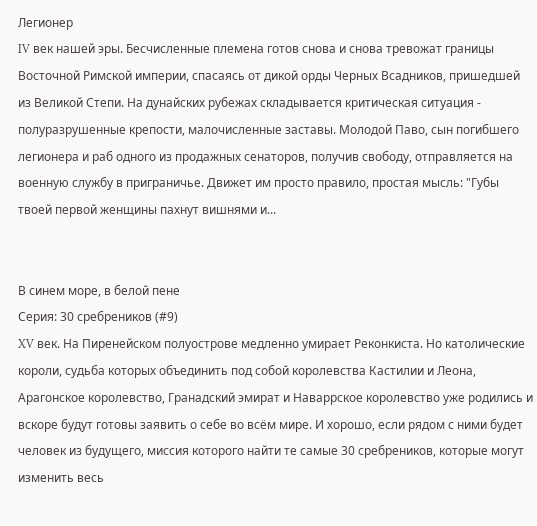Легионер
IV век нашей эры. Бесчисленные племена готов снова и снова тревожат границы Восточной Римской империи, спасаясь от дикой орды Черных Всадников, пришедшей из Великой Степи. На дунайских рубежах складывается критическая ситуация - полуразрушенные крепости, малочисленные заставы. Молодой Паво, сын погибшего легионера и раб одного из продажных сенаторов, получив свободу, отправляется на военную службу в приграничье. Движет им просто правило, простая мысль: "Губы твоей первой женщины пахнут вишнями и...


В синем море, в белой пене
Серия: 30 сребреников (#9)
XV век. На Пиренейском полуострове медленно умирает Реконкиста. Но католические короли, судьба которых объединить под собой королевства Кастилии и Леона, Арагонское королевство, Гранадский эмират и Наваррское королевство уже родились и вскоре будут готовы заявить о себе во всём мире. И хорошо, если рядом с ними будет человек из будущего, миссия которого найти те самые 30 сребреников, которые могут изменить весь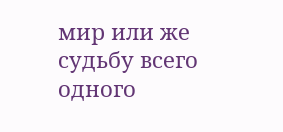мир или же судьбу всего одного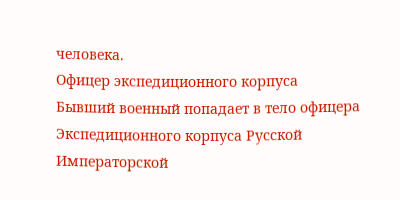человека.
Офицер экспедиционного корпуса
Бывший военный попадает в тело офицера Экспедиционного корпуса Русской Императорской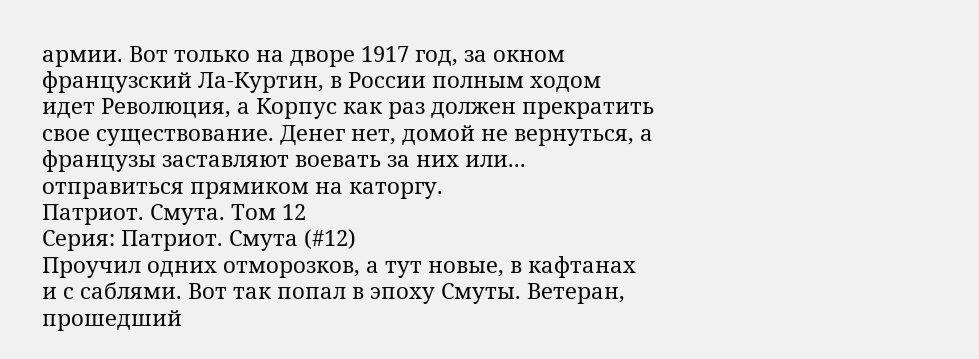армии. Вот только на дворе 1917 год, за окном французский Ла-Куртин, в России полным ходом идет Революция, а Корпус как раз должен прекратить свое существование. Денег нет, домой не вернуться, а французы заставляют воевать за них или... отправиться прямиком на каторгу.
Патриот. Смута. Том 12
Серия: Патриот. Смута (#12)
Проучил одних отморозков, а тут новые, в кафтанах и с саблями. Вот так попал в эпоху Смуты. Ветеран, прошедший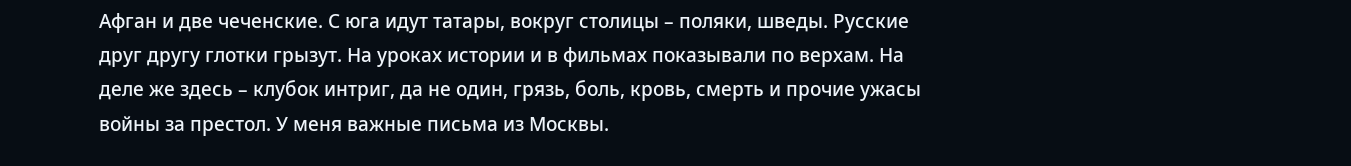Афган и две чеченские. С юга идут татары, вокруг столицы – поляки, шведы. Русские друг другу глотки грызут. На уроках истории и в фильмах показывали по верхам. На деле же здесь – клубок интриг, да не один, грязь, боль, кровь, смерть и прочие ужасы войны за престол. У меня важные письма из Москвы.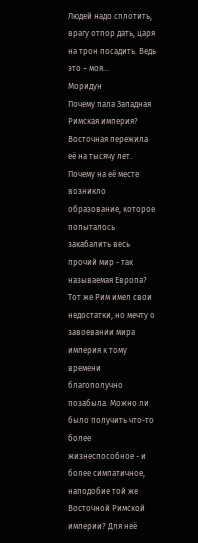Людей надо сплотить, врагу отпор дать, царя на трон посадить. Ведь это – моя...
Моридун
Почему пала Западная Римская империя? Восточная пережила её на тысячу лет. Почему на её месте возникло образование, которое попыталось закабалить весь прочий мир - так называемая Европа? Тот же Рим имел свои недостатки, но мечту о завоевании мира империя к тому времени благополучно позабыла. Можно ли было получить что-то более жизнеспособное - и более симпатичное, наподобие той же Восточной Римской империи? Для неё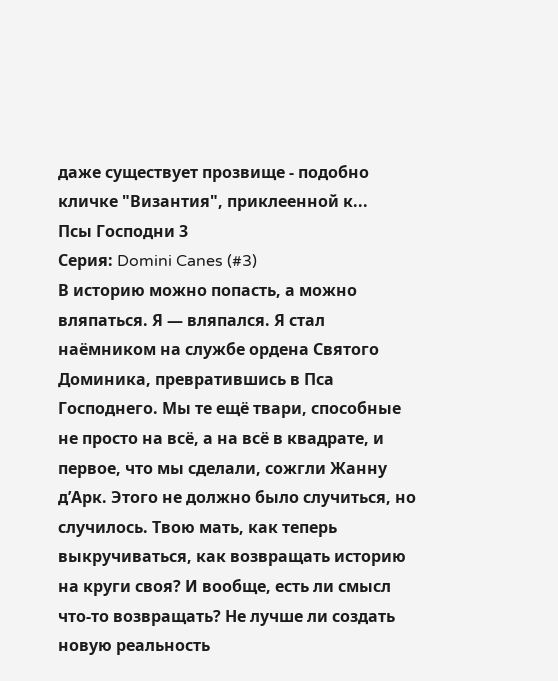даже существует прозвище - подобно кличке "Византия", приклеенной к...
Псы Господни 3
Серия: Domini Canes (#3)
В историю можно попасть, а можно вляпаться. Я — вляпался. Я стал наёмником на службе ордена Святого Доминика, превратившись в Пса Господнего. Мы те ещё твари, способные не просто на всё, а на всё в квадрате, и первое, что мы сделали, сожгли Жанну д’Арк. Этого не должно было случиться, но случилось. Твою мать, как теперь выкручиваться, как возвращать историю на круги своя? И вообще, есть ли смысл что-то возвращать? Не лучше ли создать новую реальность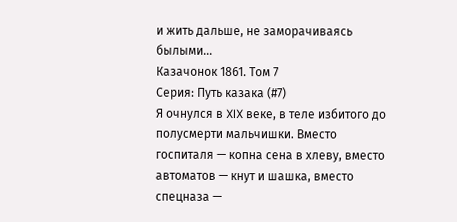и жить дальше, не заморачиваясь былыми...
Казачонок 1861. Том 7
Серия: Путь казака (#7)
Я очнулся в XIX веке, в теле избитого до полусмерти мальчишки. Вместо госпиталя — копна сена в хлеву, вместо автоматов — кнут и шашка, вместо спецназа —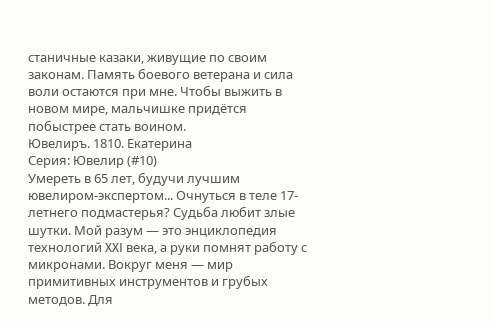станичные казаки, живущие по своим законам. Память боевого ветерана и сила воли остаются при мне. Чтобы выжить в новом мире, мальчишке придётся побыстрее стать воином.
Ювелиръ. 1810. Екатерина
Серия: Ювелир (#10)
Умереть в 65 лет, будучи лучшим ювелиром-экспертом... Очнуться в теле 17-летнего подмастерья? Судьба любит злые шутки. Мой разум — это энциклопедия технологий XXI века, а руки помнят работу с микронами. Вокруг меня — мир примитивных инструментов и грубых методов. Для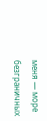меня — море безграничных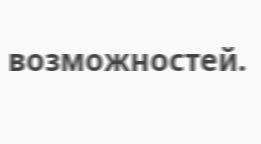возможностей.